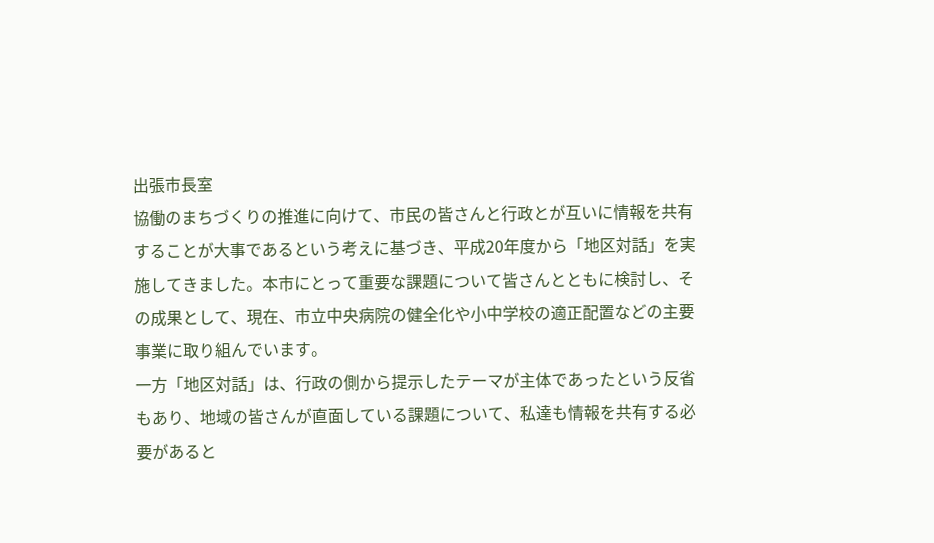出張市長室
協働のまちづくりの推進に向けて、市民の皆さんと行政とが互いに情報を共有することが大事であるという考えに基づき、平成20年度から「地区対話」を実施してきました。本市にとって重要な課題について皆さんとともに検討し、その成果として、現在、市立中央病院の健全化や小中学校の適正配置などの主要事業に取り組んでいます。
一方「地区対話」は、行政の側から提示したテーマが主体であったという反省もあり、地域の皆さんが直面している課題について、私達も情報を共有する必要があると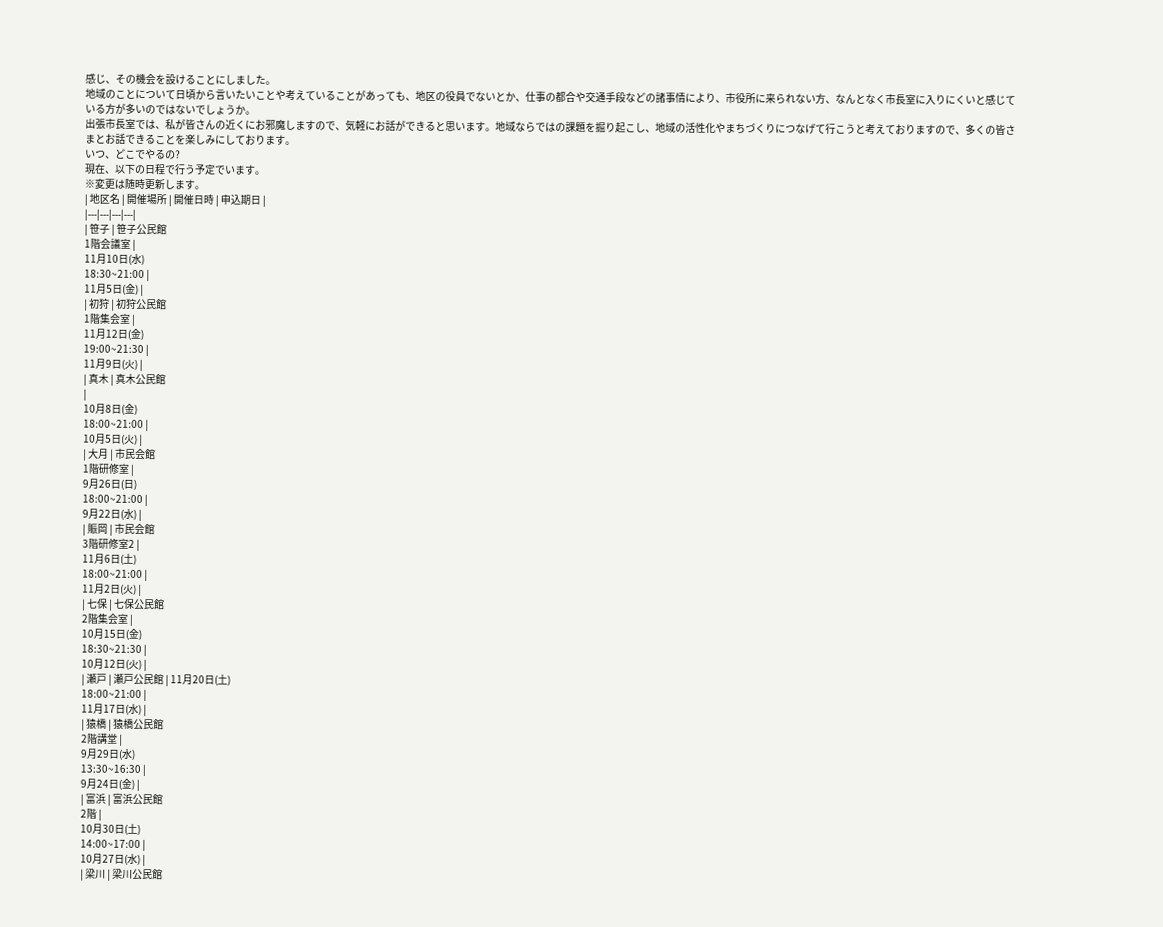感じ、その機会を設けることにしました。
地域のことについて日頃から言いたいことや考えていることがあっても、地区の役員でないとか、仕事の都合や交通手段などの諸事情により、市役所に来られない方、なんとなく市長室に入りにくいと感じている方が多いのではないでしょうか。
出張市長室では、私が皆さんの近くにお邪魔しますので、気軽にお話ができると思います。地域ならではの課題を掘り起こし、地域の活性化やまちづくりにつなげて行こうと考えておりますので、多くの皆さまとお話できることを楽しみにしております。
いつ、どこでやるの?
現在、以下の日程で行う予定でいます。
※変更は随時更新します。
| 地区名 | 開催場所 | 開催日時 | 申込期日 |
|---|---|---|---|
| 笹子 | 笹子公民館
1階会議室 |
11月10日(水)
18:30~21:00 |
11月5日(金) |
| 初狩 | 初狩公民館
1階集会室 |
11月12日(金)
19:00~21:30 |
11月9日(火) |
| 真木 | 真木公民館
|
10月8日(金)
18:00~21:00 |
10月5日(火) |
| 大月 | 市民会館
1階研修室 |
9月26日(日)
18:00~21:00 |
9月22日(水) |
| 賑岡 | 市民会館
3階研修室2 |
11月6日(土)
18:00~21:00 |
11月2日(火) |
| 七保 | 七保公民館
2階集会室 |
10月15日(金)
18:30~21:30 |
10月12日(火) |
| 瀬戸 | 瀬戸公民館 | 11月20日(土)
18:00~21:00 |
11月17日(水) |
| 猿橋 | 猿橋公民館
2階講堂 |
9月29日(水)
13:30~16:30 |
9月24日(金) |
| 富浜 | 富浜公民館
2階 |
10月30日(土)
14:00~17:00 |
10月27日(水) |
| 梁川 | 梁川公民館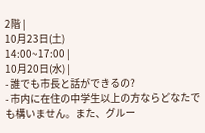2階 |
10月23日(土)
14:00~17:00 |
10月20日(水) |
- 誰でも市長と話ができるの?
- 市内に在住の中学生以上の方ならどなたでも構いません。また、グルー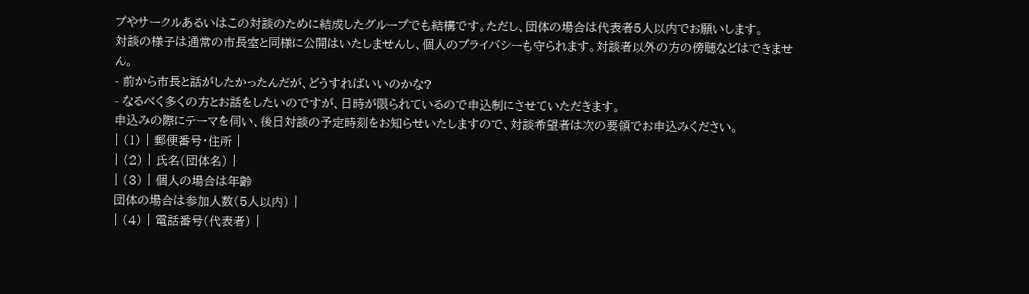プやサークルあるいはこの対談のために結成したグループでも結構です。ただし、団体の場合は代表者5人以内でお願いします。
対談の様子は通常の市長室と同様に公開はいたしませんし、個人のプライバシーも守られます。対談者以外の方の傍聴などはできません。
- 前から市長と話がしたかったんだが、どうすればいいのかな?
- なるべく多くの方とお話をしたいのですが、日時が限られているので申込制にさせていただきます。
申込みの際にテーマを伺い、後日対談の予定時刻をお知らせいたしますので、対談希望者は次の要領でお申込みください。
| (1) | 郵便番号・住所 |
| (2) | 氏名(団体名) |
| (3) | 個人の場合は年齢
団体の場合は参加人数(5人以内) |
| (4) | 電話番号(代表者) |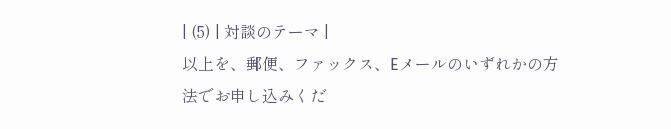| (5) | 対談のテーマ |
以上を、郵便、ファックス、Eメールのいずれかの方法でお申し込みくだ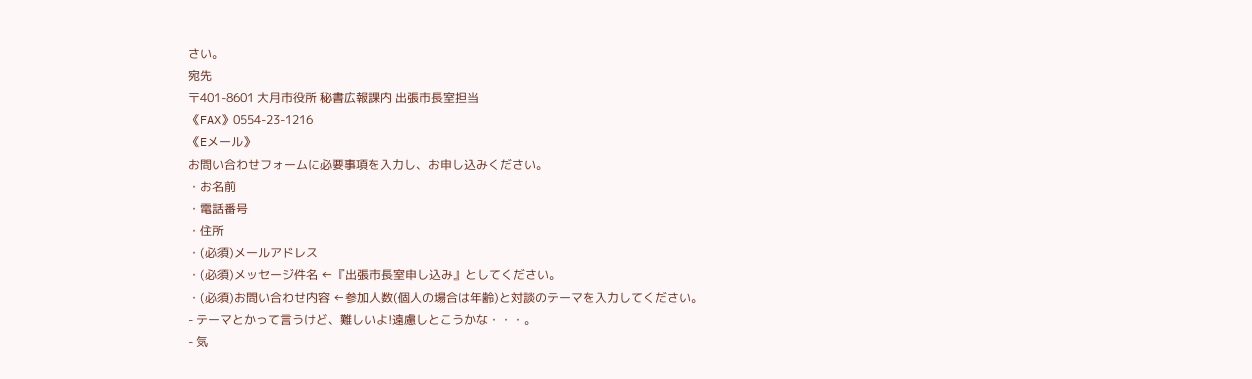さい。
宛先
〒401-8601 大月市役所 秘書広報課内 出張市長室担当
《FAX》0554-23-1216
《Eメール》
お問い合わせフォームに必要事項を入力し、お申し込みください。
・お名前
・電話番号
・住所
・(必須)メールアドレス
・(必須)メッセージ件名 ←『出張市長室申し込み』としてください。
・(必須)お問い合わせ内容 ←参加人数(個人の場合は年齢)と対談のテーマを入力してください。
- テーマとかって言うけど、難しいよ!遠慮しとこうかな・・・。
- 気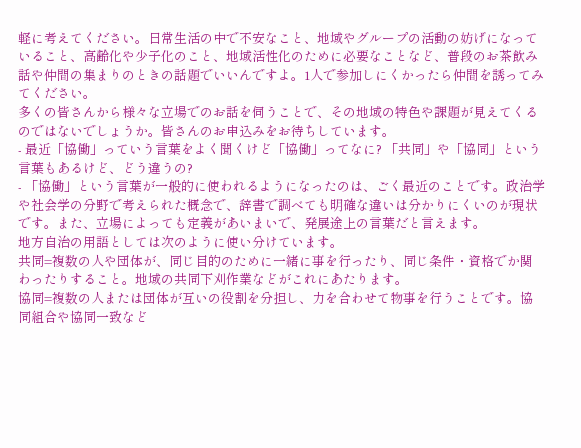軽に考えてください。日常生活の中で不安なこと、地域やグループの活動の妨げになっていること、高齢化や少子化のこと、地域活性化のために必要なことなど、普段のお茶飲み話や仲間の集まりのときの話題でいいんですよ。1人で参加しにくかったら仲間を誘ってみてください。
多くの皆さんから様々な立場でのお話を伺うことで、その地域の特色や課題が見えてくるのではないでしょうか。皆さんのお申込みをお待ちしています。
- 最近「協働」っていう言葉をよく聞くけど「協働」ってなに? 「共同」や「協同」という言葉もあるけど、どう違うの?
- 「協働」という言葉が一般的に使われるようになったのは、ごく最近のことです。政治学や社会学の分野で考えられた概念で、辞書で調べても明確な違いは分かりにくいのが現状です。また、立場によっても定義があいまいで、発展途上の言葉だと言えます。
地方自治の用語としては次のように使い分けています。
共同=複数の人や団体が、同じ目的のために一緒に事を行ったり、同じ条件・資格でか関わったりすること。地域の共同下刈作業などがこれにあたります。
協同=複数の人または団体が互いの役割を分担し、力を合わせて物事を行うことです。協同組合や協同一致など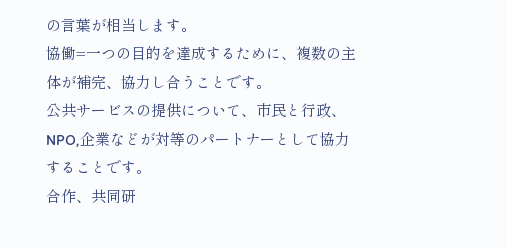の言葉が相当します。
協働=一つの目的を達成するために、複数の主体が補完、協力し合うことです。
公共サービスの提供について、市民と行政、NPO,企業などが対等のパートナーとして協力することです。
合作、共同研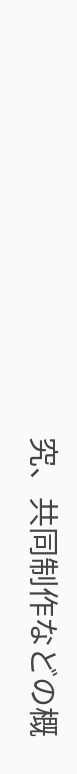究、共同制作などの概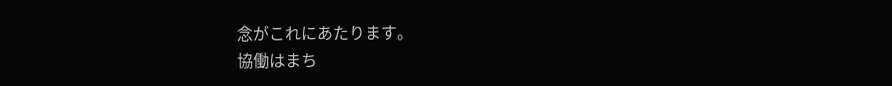念がこれにあたります。
協働はまち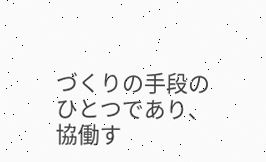づくりの手段のひとつであり、協働す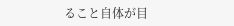ること自体が目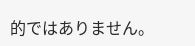的ではありません。